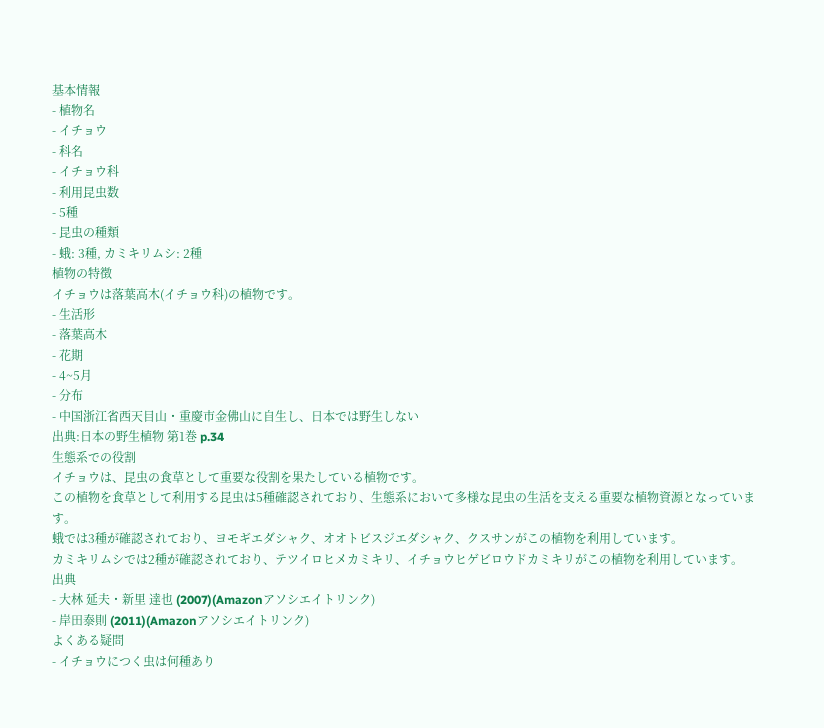基本情報
- 植物名
- イチョウ
- 科名
- イチョウ科
- 利用昆虫数
- 5種
- 昆虫の種類
- 蛾: 3種, カミキリムシ: 2種
植物の特徴
イチョウは落葉高木(イチョウ科)の植物です。
- 生活形
- 落葉高木
- 花期
- 4~5月
- 分布
- 中国浙江省西天目山・重慶市金佛山に自生し、日本では野生しない
出典:日本の野生植物 第1巻 p.34
生態系での役割
イチョウは、昆虫の食草として重要な役割を果たしている植物です。
この植物を食草として利用する昆虫は5種確認されており、生態系において多様な昆虫の生活を支える重要な植物資源となっています。
蛾では3種が確認されており、ヨモギエダシャク、オオトビスジエダシャク、クスサンがこの植物を利用しています。
カミキリムシでは2種が確認されており、テツイロヒメカミキリ、イチョウヒゲビロウドカミキリがこの植物を利用しています。
出典
- 大林 延夫・新里 達也 (2007)(Amazonアソシエイトリンク)
- 岸田泰則 (2011)(Amazonアソシエイトリンク)
よくある疑問
- イチョウにつく虫は何種あり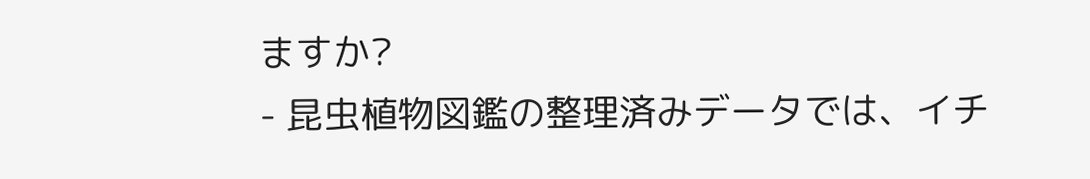ますか?
- 昆虫植物図鑑の整理済みデータでは、イチ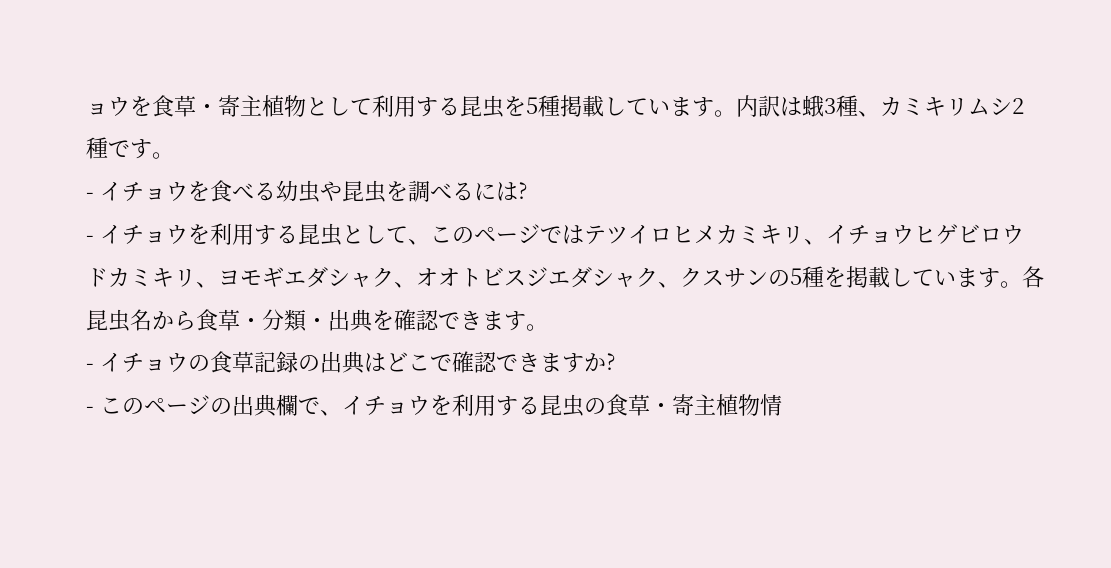ョウを食草・寄主植物として利用する昆虫を5種掲載しています。内訳は蛾3種、カミキリムシ2種です。
- イチョウを食べる幼虫や昆虫を調べるには?
- イチョウを利用する昆虫として、このページではテツイロヒメカミキリ、イチョウヒゲビロウドカミキリ、ヨモギエダシャク、オオトビスジエダシャク、クスサンの5種を掲載しています。各昆虫名から食草・分類・出典を確認できます。
- イチョウの食草記録の出典はどこで確認できますか?
- このページの出典欄で、イチョウを利用する昆虫の食草・寄主植物情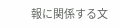報に関係する文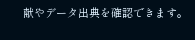献やデータ出典を確認できます。